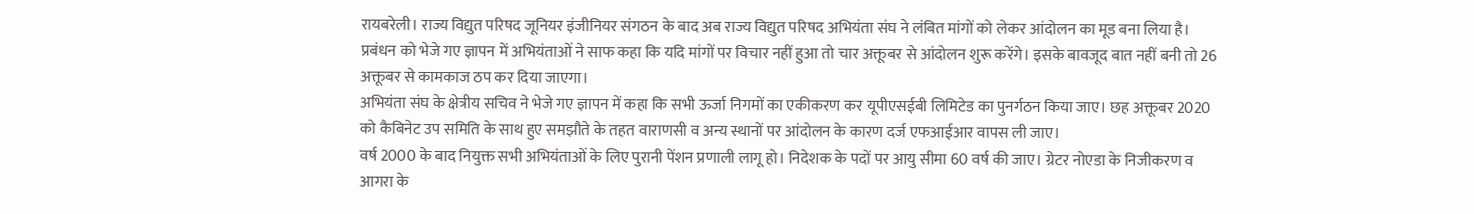रायबरेली। राज्य विद्युत परिषद जूनियर इंजीनियर संगठन के बाद अब राज्य विद्युत परिषद अभियंता संघ ने लंबित मांगों को लेकर आंदोलन का मूड बना लिया है। प्रबंधन को भेजे गए ज्ञापन में अभियंताओं ने साफ कहा कि यदि मांगों पर विचार नहीं हुआ तो चार अक्तूबर से आंदोलन शुरू करेंगे। इसके बावजूद बात नहीं बनी तो 26 अक्तूबर से कामकाज ठप कर दिया जाएगा।
अभियंता संघ के क्षेत्रीय सचिव ने भेजे गए ज्ञापन में कहा कि सभी ऊर्जा निगमों का एकीकरण कर यूपीएसईबी लिमिटेड का पुनर्गठन किया जाए। छह अक्तूबर 2020 को कैबिनेट उप समिति के साथ हुए समझौते के तहत वाराणसी व अन्य स्थानों पर आंदोलन के कारण दर्ज एफआईआर वापस ली जाए।
वर्ष 2000 के बाद नियुक्त सभी अभियंताओं के लिए पुरानी पेंशन प्रणाली लागू हो। निदेशक के पदों पर आयु सीमा 60 वर्ष की जाए। ग्रेटर नोएडा के निजीकरण व आगरा के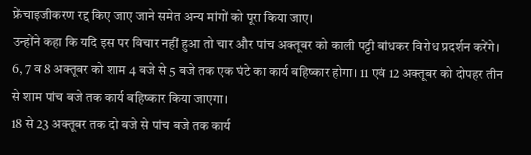फ्रेंचाइजीकरण रद्द किए जाए जाने समेत अन्य मांगों को पूरा किया जाए।
उन्होंने कहा कि यदि इस पर विचार नहीं हुआ तो चार और पांच अक्तूबर को काली पट्टी बांधकर विरोध प्रदर्शन करेंगे। 6, 7 व 8 अक्तूबर को शाम 4 बजे से 5 बजे तक एक घंटे का कार्य बहिष्कार होगा। 11 एवं 12 अक्तूबर को दोपहर तीन से शाम पांच बजे तक कार्य बहिष्कार किया जाएगा।
18 से 23 अक्तूबर तक दो बजे से पांच बजे तक कार्य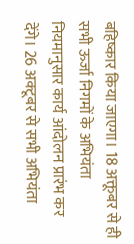बहिष्कार किया जाएगा। 18 अक्तूबर से ही सभी ऊर्जा निगमों के अभियंता नियमानुसार कार्य आंदोलन प्रारंभ कर देंगे। 26 अक्टूबर से सभी अभियंता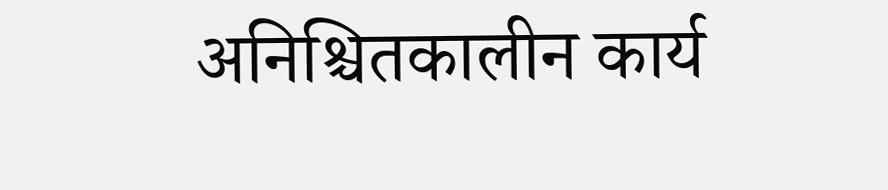अनिश्चितकालीन कार्य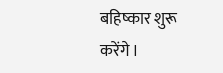बहिष्कार शुरू करेंगे।